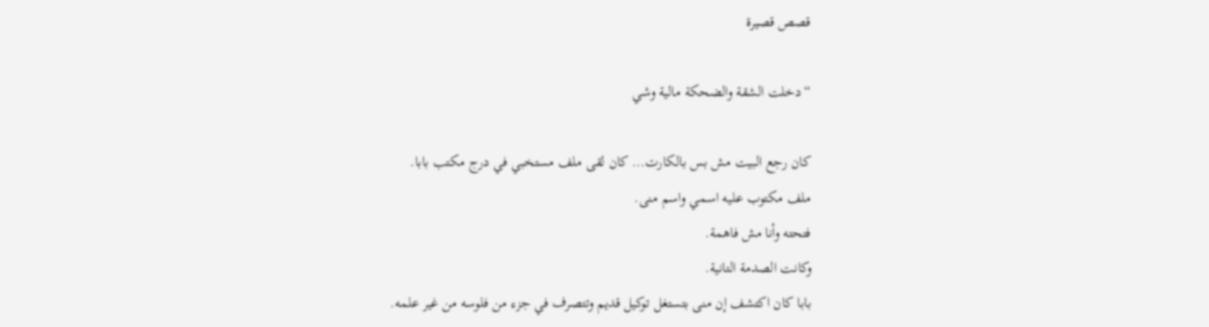قصص قصيرة

“دخلت الشقة والضحكة مالية وشي

كان رجع البيت مش بس بالكارت… كان لقى ملف مستخبي في درج مكتب بابا.
ملف مكتوب عليه اسمي واسم منى.
فتحته وأنا مش فاهمة.
وكانت الصدمة التانية.
بابا كان اكتشف إن منى بتستغل توكيل قديم وتتصرف في جزء من فلوسه من غير علمه.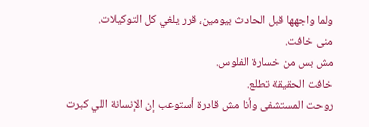ولما واجهها قبل الحادث بيومين، قرر يلغي كل التوكيلات.
منى خافت.
مش بس من خسارة الفلوس.
خافت الحقيقة تطلع.
روحت المستشفى وأنا مش قادرة أستوعب إن الإنسانة اللي كبرت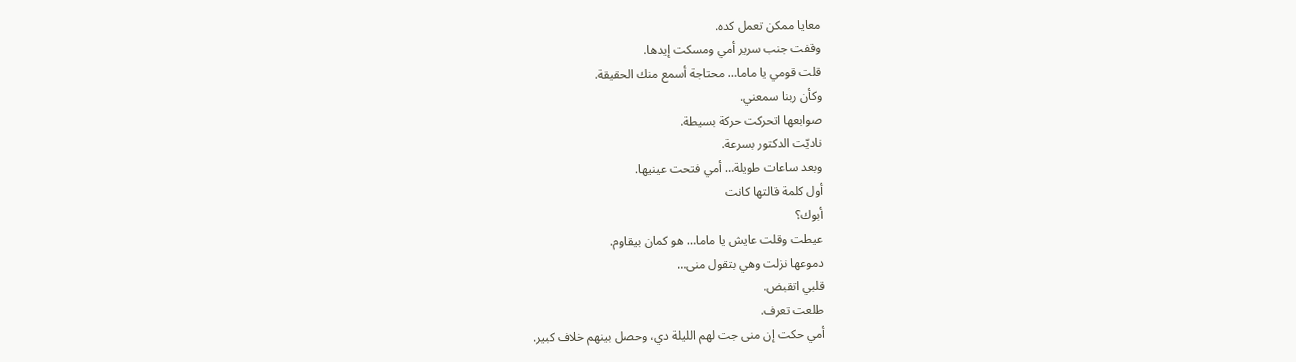معايا ممكن تعمل كده.
وقفت جنب سرير أمي ومسكت إيدها.
قلت قومي يا ماما… محتاجة أسمع منك الحقيقة.
وكأن ربنا سمعني.
صوابعها اتحركت حركة بسيطة.
ناديّت الدكتور بسرعة.
وبعد ساعات طويلة… أمي فتحت عينيها.
أول كلمة قالتها كانت
أبوك؟
عيطت وقلت عايش يا ماما… هو كمان بيقاوم.
دموعها نزلت وهي بتقول منى…
قلبي اتقبض.
طلعت تعرف.
أمي حكت إن منى جت لهم الليلة دي، وحصل بينهم خلاف كبير.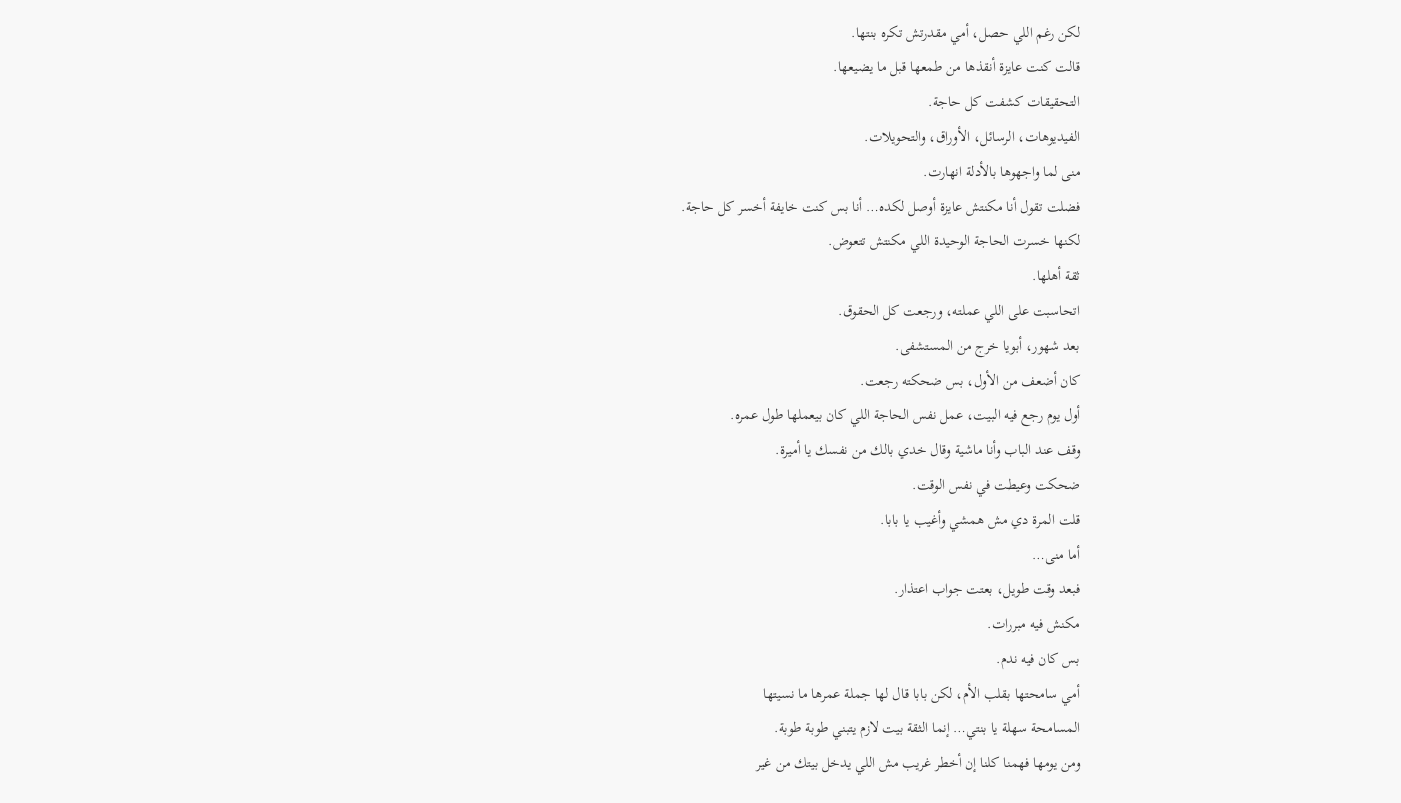لكن رغم اللي حصل، أمي مقدرتش تكره بنتها.
قالت كنت عايزة أنقذها من طمعها قبل ما يضيعها.
التحقيقات كشفت كل حاجة.
الفيديوهات، الرسائل، الأوراق، والتحويلات.
منى لما واجهوها بالأدلة انهارت.
فضلت تقول أنا مكنتش عايزة أوصل لكده… أنا بس كنت خايفة أخسر كل حاجة.
لكنها خسرت الحاجة الوحيدة اللي مكنتش تتعوض.
ثقة أهلها.
اتحاسبت على اللي عملته، ورجعت كل الحقوق.
بعد شهور، أبويا خرج من المستشفى.
كان أضعف من الأول، بس ضحكته رجعت.
أول يوم رجع فيه البيت، عمل نفس الحاجة اللي كان بيعملها طول عمره.
وقف عند الباب وأنا ماشية وقال خدي بالك من نفسك يا أميرة.
ضحكت وعيطت في نفس الوقت.
قلت المرة دي مش همشي وأغيب يا بابا.
أما منى…
فبعد وقت طويل، بعتت جواب اعتذار.
مكنش فيه مبررات.
بس كان فيه ندم.
أمي سامحتها بقلب الأم، لكن بابا قال لها جملة عمرها ما نسيتها
المسامحة سهلة يا بنتي… إنما الثقة بيت لازم يتبني طوبة طوبة.
ومن يومها فهمنا كلنا إن أخطر غريب مش اللي يدخل بيتك من غير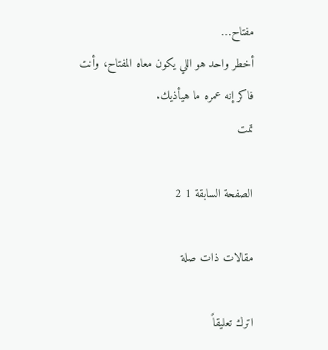مفتاح…
أخطر واحد هو اللي يكون معاه المفتاح، وأنت فاكر إنه عمره ما هيأذيك.
تمت

الصفحة السابقة 1 2

مقالات ذات صلة

اترك تعليقاً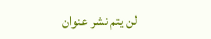لن يتم نشر عنوان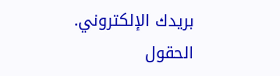بريدك الإلكتروني. الحقول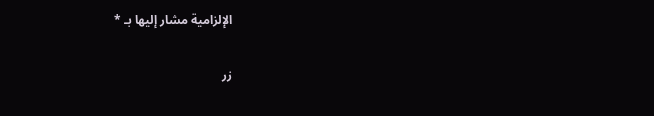الإلزامية مشار إليها بـ *

زر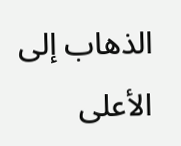الذهاب إلى الأعلى